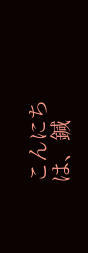こんにちは、鍼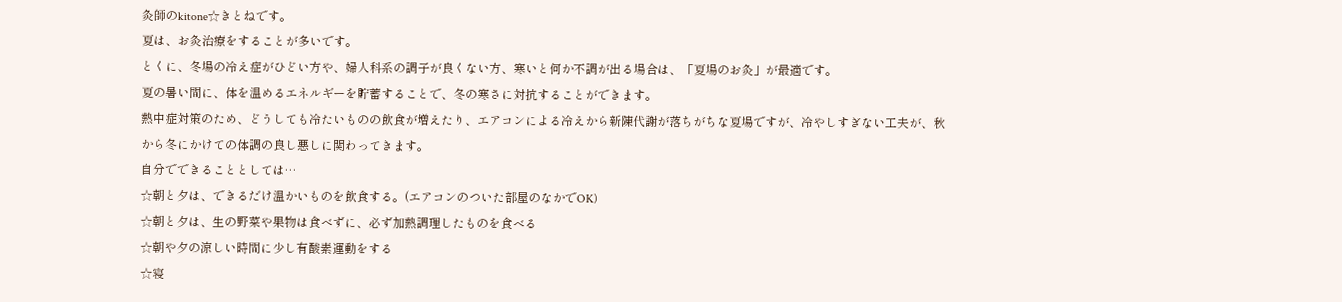灸師のkitone☆きとねです。
夏は、お灸治療をすることが多いです。
とくに、冬場の冷え症がひどい方や、婦人科系の調子が良くない方、寒いと何か不調が出る場合は、「夏場のお灸」が最適です。
夏の暑い間に、体を温めるエネルギーを貯蓄することで、冬の寒さに対抗することができます。
熱中症対策のため、どうしても冷たいものの飲食が増えたり、エアコンによる冷えから新陳代謝が落ちがちな夏場ですが、冷やしすぎない工夫が、秋から冬にかけての体調の良し悪しに関わってきます。
自分でできることとしては…
☆朝と夕は、できるだけ温かいものを飲食する。(エアコンのついた部屋のなかでOK)
☆朝と夕は、生の野菜や果物は食べずに、必ず加熱調理したものを食べる
☆朝や夕の涼しい時間に少し有酸素運動をする
☆寝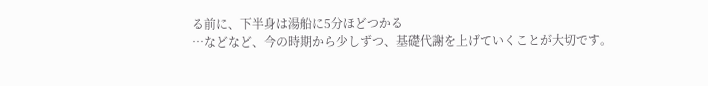る前に、下半身は湯船に5分ほどつかる
…などなど、今の時期から少しずつ、基礎代謝を上げていくことが大切です。